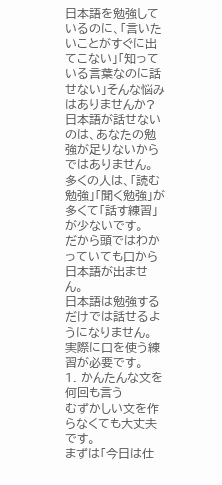日本語を勉強しているのに、「言いたいことがすぐに出てこない」「知っている言葉なのに話せない」そんな悩みはありませんか?
日本語が話せないのは、あなたの勉強が足りないからではありません。
多くの人は、「読む勉強」「聞く勉強」が多くて「話す練習」が少ないです。
だから頭ではわかっていても口から日本語が出ません。
日本語は勉強するだけでは話せるようになりません。
実際に口を使う練習が必要です。
1. かんたんな文を何回も言う
むずかしい文を作らなくても大丈夫です。
まずは「今日は仕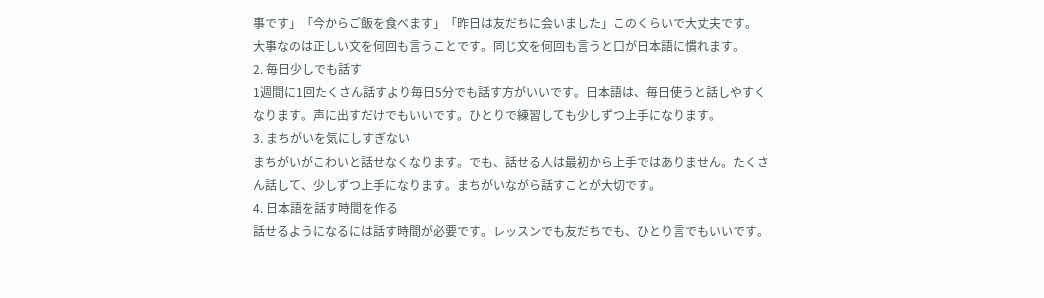事です」「今からご飯を食べます」「昨日は友だちに会いました」このくらいで大丈夫です。
大事なのは正しい文を何回も言うことです。同じ文を何回も言うと口が日本語に慣れます。
2. 毎日少しでも話す
1週間に1回たくさん話すより毎日5分でも話す方がいいです。日本語は、毎日使うと話しやすくなります。声に出すだけでもいいです。ひとりで練習しても少しずつ上手になります。
3. まちがいを気にしすぎない
まちがいがこわいと話せなくなります。でも、話せる人は最初から上手ではありません。たくさん話して、少しずつ上手になります。まちがいながら話すことが大切です。
4. 日本語を話す時間を作る
話せるようになるには話す時間が必要です。レッスンでも友だちでも、ひとり言でもいいです。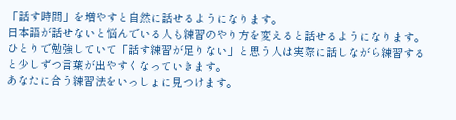「話す時間」を増やすと自然に話せるようになります。
日本語が話せないと悩んでいる人も練習のやり方を変えると話せるようになります。
ひとりで勉強していて「話す練習が足りない」と思う人は実際に話しながら練習すると少しずつ言葉が出やすくなっていきます。
あなたに合う練習法をいっしょに見つけます。